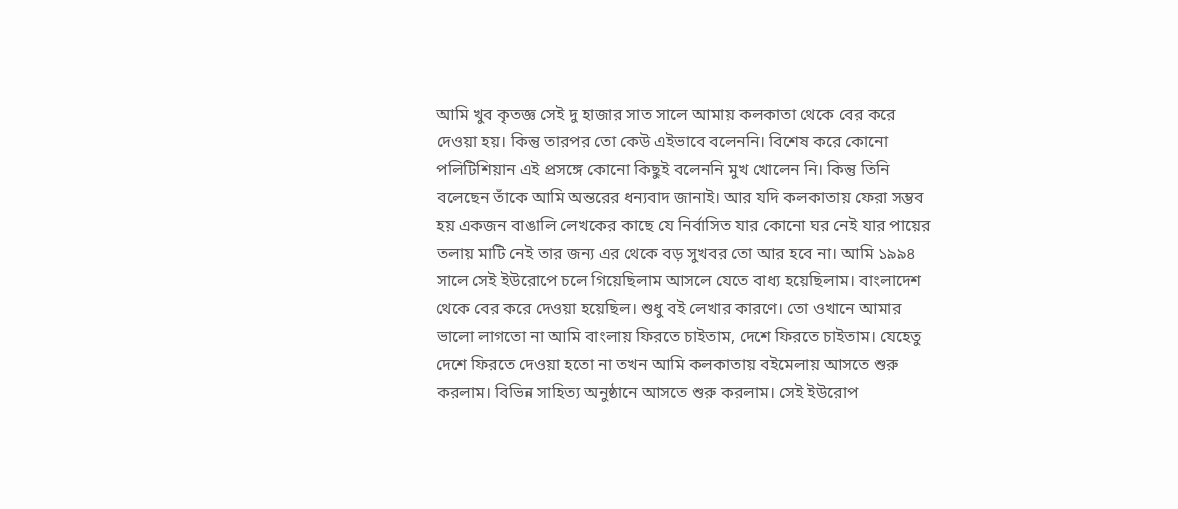আমি খুব কৃতজ্ঞ সেই দু হাজার সাত সালে আমায় কলকাতা থেকে বের করে দেওয়া হয়। কিন্তু তারপর তো কেউ এইভাবে বলেননি। বিশেষ করে কোনো পলিটিশিয়ান এই প্রসঙ্গে কোনো কিছুই বলেননি মুখ খোলেন নি। কিন্তু তিনি বলেছেন তাঁকে আমি অন্তরের ধন্যবাদ জানাই। আর যদি কলকাতায় ফেরা সম্ভব হয় একজন বাঙালি লেখকের কাছে যে নির্বাসিত যার কোনো ঘর নেই যার পায়ের তলায় মাটি নেই তার জন্য এর থেকে বড় সুখবর তো আর হবে না। আমি ১৯৯৪ সালে সেই ইউরোপে চলে গিয়েছিলাম আসলে যেতে বাধ্য হয়েছিলাম। বাংলাদেশ থেকে বের করে দেওয়া হয়েছিল। শুধু বই লেখার কারণে। তো ওখানে আমার ভালো লাগতো না আমি বাংলায় ফিরতে চাইতাম, দেশে ফিরতে চাইতাম। যেহেতু দেশে ফিরতে দেওয়া হতো না তখন আমি কলকাতায় বইমেলায় আসতে শুরু করলাম। বিভিন্ন সাহিত্য অনুষ্ঠানে আসতে শুরু করলাম। সেই ইউরোপ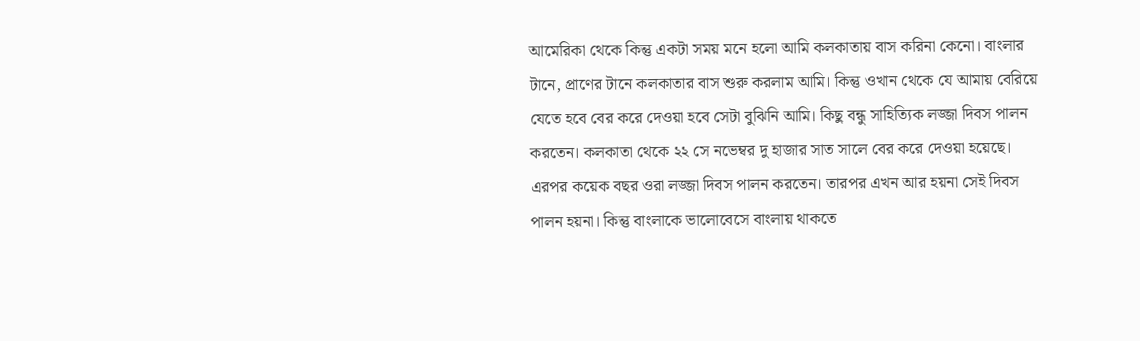আমেরিকা থেকে কিন্তু একটা সময় মনে হলো আমি কলকাতায় বাস করিনা কেনো। বাংলার টানে, প্রাণের টানে কলকাতার বাস শুরু করলাম আমি। কিন্তু ওখান থেকে যে আমায় বেরিয়ে যেতে হবে বের করে দেওয়া হবে সেটা বুঝিনি আমি। কিছু বন্ধু সাহিত্যিক লজ্জা দিবস পালন করতেন। কলকাতা থেকে ২২ সে নভেম্বর দু হাজার সাত সালে বের করে দেওয়া হয়েছে। এরপর কয়েক বছর ওরা লজ্জা দিবস পালন করতেন। তারপর এখন আর হয়না সেই দিবস পালন হয়না। কিন্তু বাংলাকে ভালোবেসে বাংলায় থাকতে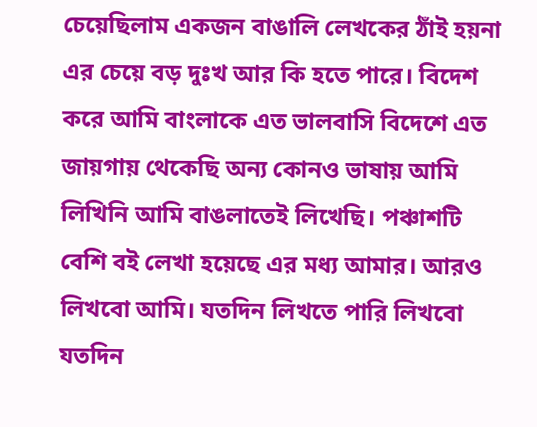চেয়েছিলাম একজন বাঙালি লেখকের ঠাঁই হয়না এর চেয়ে বড় দুঃখ আর কি হতে পারে। বিদেশ করে আমি বাংলাকে এত ভালবাসি বিদেশে এত জায়গায় থেকেছি অন্য কোনও ভাষায় আমি লিখিনি আমি বাঙলাতেই লিখেছি। পঞ্চাশটি বেশি বই লেখা হয়েছে এর মধ্য আমার। আরও লিখবো আমি। যতদিন লিখতে পারি লিখবো যতদিন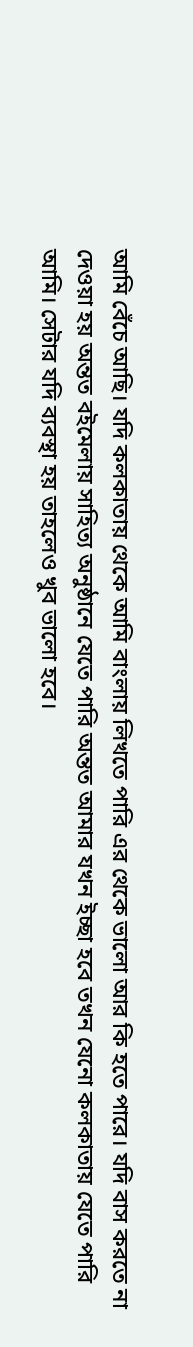আমি বেঁচে আছি। যদি কলকাতায় থেকে আমি বাংলায় লিখতে পারি এর থেকে ভালো আর কি হতে পারে। যদি বাস করতে না দেওয়া হয় অন্তত বইমেলায় সাহিত্য অনুষ্ঠানে যেতে পারি অন্তত আমার যখন ইচ্ছা হবে তখন যেনো কলকাতায় যেতে পারি আমি। সেটার যদি ব্যবস্থা হয় তাহলেও খুব ভালো হবে।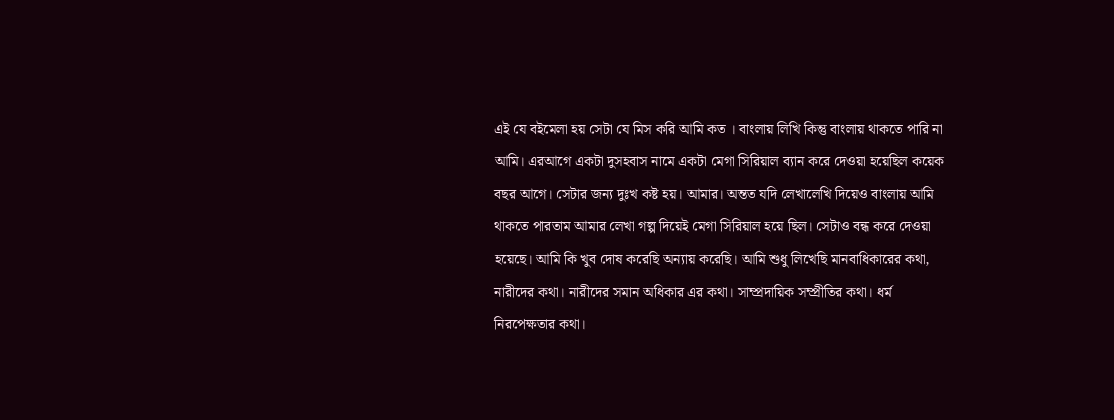এই যে বইমেলা হয় সেটা যে মিস করি আমি কত । বাংলায় লিখি কিন্তু বাংলায় থাকতে পারি না আমি। এরআগে একটা দুসহবাস নামে একটা মেগা সিরিয়াল ব্যান করে দেওয়া হয়েছিল কয়েক বছর আগে। সেটার জন্য দুঃখ কষ্ট হয়। আমার। অন্তত যদি লেখালেখি দিয়েও বাংলায় আমি থাকতে পারতাম আমার লেখা গল্প দিয়েই মেগা সিরিয়াল হয়ে ছিল। সেটাও বন্ধ করে দেওয়া হয়েছে। আমি কি খুব দোষ করেছি অন্যায় করেছি। আমি শুধু লিখেছি মানবাধিকারের কথা, নারীদের কথা। নারীদের সমান অধিকার এর কথা। সাম্প্রদায়িক সম্প্রীতির কথা। ধর্ম নিরপেক্ষতার কথা।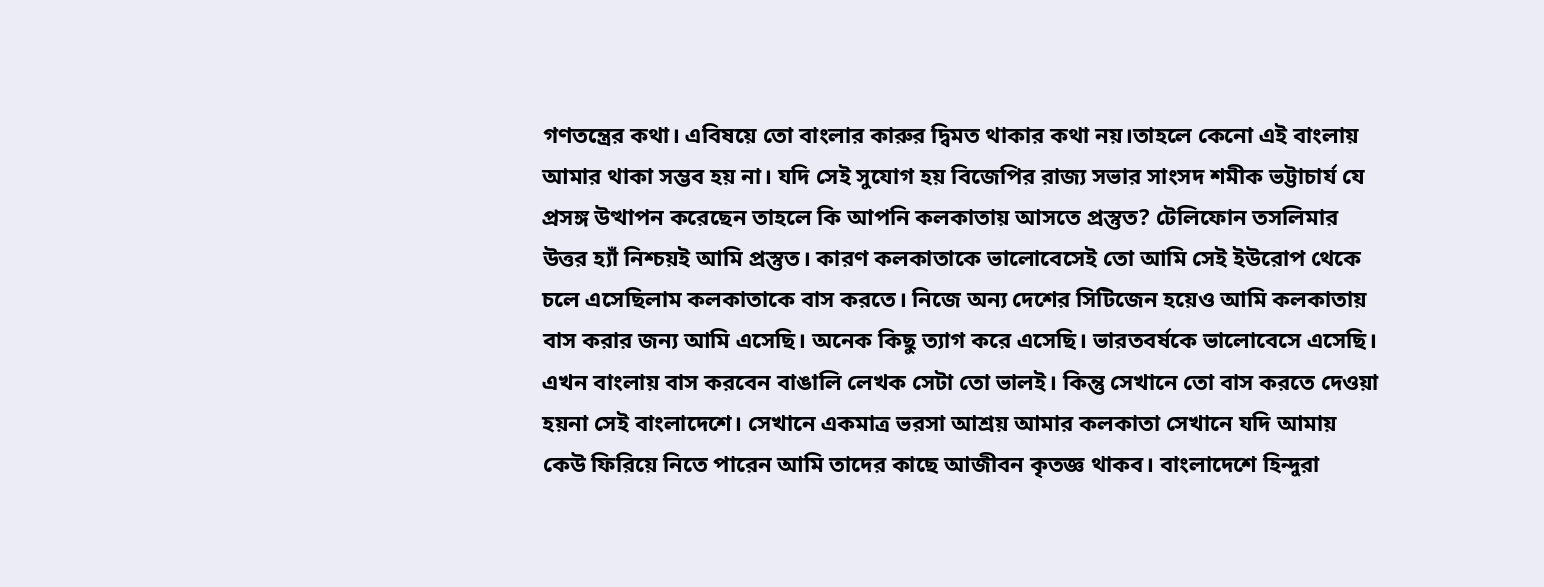গণতন্ত্রের কথা। এবিষয়ে তো বাংলার কারুর দ্বিমত থাকার কথা নয়।তাহলে কেনো এই বাংলায় আমার থাকা সম্ভব হয় না। যদি সেই সুযোগ হয় বিজেপির রাজ্য সভার সাংসদ শমীক ভট্টাচার্য যে প্রসঙ্গ উত্থাপন করেছেন তাহলে কি আপনি কলকাতায় আসতে প্রস্তুত? টেলিফোন তসলিমার উত্তর হ্যাঁ নিশ্চয়ই আমি প্রস্তুত। কারণ কলকাতাকে ভালোবেসেই তো আমি সেই ইউরোপ থেকে চলে এসেছিলাম কলকাতাকে বাস করতে। নিজে অন্য দেশের সিটিজেন হয়েও আমি কলকাতায় বাস করার জন্য আমি এসেছি। অনেক কিছু ত্যাগ করে এসেছি। ভারতবর্ষকে ভালোবেসে এসেছি। এখন বাংলায় বাস করবেন বাঙালি লেখক সেটা তো ভালই। কিন্তু সেখানে তো বাস করতে দেওয়া হয়না সেই বাংলাদেশে। সেখানে একমাত্র ভরসা আশ্রয় আমার কলকাতা সেখানে যদি আমায় কেউ ফিরিয়ে নিতে পারেন আমি তাদের কাছে আজীবন কৃতজ্ঞ থাকব। বাংলাদেশে হিন্দুরা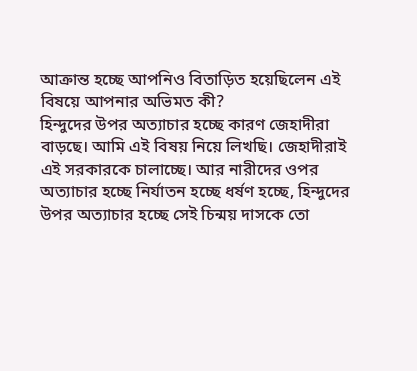আক্রান্ত হচ্ছে আপনিও বিতাড়িত হয়েছিলেন এই বিষয়ে আপনার অভিমত কী?
হিন্দুদের উপর অত্যাচার হচ্ছে কারণ জেহাদীরা বাড়ছে। আমি এই বিষয় নিয়ে লিখছি। জেহাদীরাই এই সরকারকে চালাচ্ছে। আর নারীদের ওপর অত্যাচার হচ্ছে নির্যাতন হচ্ছে ধর্ষণ হচ্ছে, হিন্দুদের উপর অত্যাচার হচ্ছে সেই চিন্ময় দাসকে তো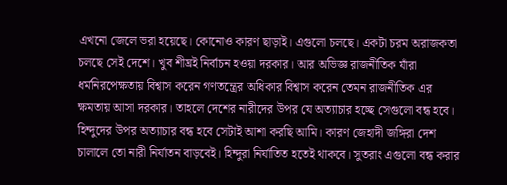এখনো জেলে ভরা হয়েছে। কোনোও কারণ ছাড়াই। এগুলো চলছে। একটা চরম অরাজকতা চলছে সেই দেশে। খুব শীঘ্রই নির্বাচন হওয়া দরকার। আর অভিজ্ঞ রাজনীতিক যাঁরা ধর্মনিরপেক্ষতায় বিশ্বাস করেন গণতন্ত্রের অধিকার বিশ্বাস করেন তেমন রাজনীতিক এর ক্ষমতায় আসা দরকার। তাহলে দেশের নারীদের উপর যে অত্যাচার হচ্ছে সেগুলো বন্ধ হবে। হিন্দুদের উপর অত্যাচার বন্ধ হবে সেটাই আশা করছি আমি। কারণ জেহাদী জঙ্গিরা দেশ চালালে তো নারী নির্যাতন বাড়বেই। হিন্দুরা নির্যাতিত হতেই থাকবে। সুতরাং এগুলো বন্ধ করার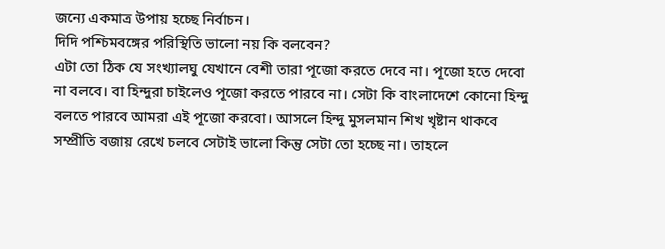জন্যে একমাত্র উপায় হচ্ছে নির্বাচন।
দিদি পশ্চিমবঙ্গের পরিস্থিতি ভালো নয় কি বলবেন?
এটা তো ঠিক যে সংখ্যালঘু যেখানে বেশী তারা পূজো করতে দেবে না। পূজো হতে দেবো না বলবে। বা হিন্দুরা চাইলেও পূজো করতে পারবে না। সেটা কি বাংলাদেশে কোনো হিন্দু বলতে পারবে আমরা এই পূজো করবো। আসলে হিন্দু মুসলমান শিখ খৃষ্টান থাকবে সম্প্রীতি বজায় রেখে চলবে সেটাই ভালো কিন্তু সেটা তো হচ্ছে না। তাহলে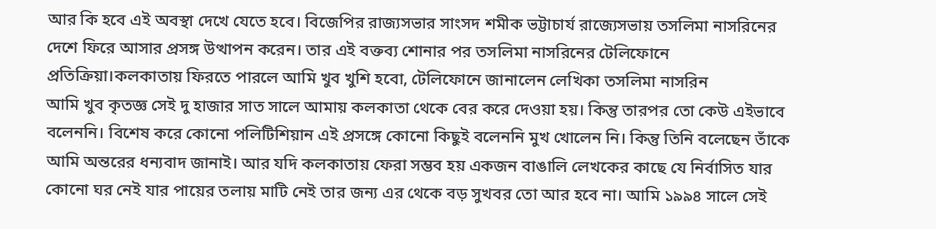আর কি হবে এই অবস্থা দেখে যেতে হবে। বিজেপির রাজ্যসভার সাংসদ শমীক ভট্টাচার্য রাজ্যেসভায় তসলিমা নাসরিনের দেশে ফিরে আসার প্রসঙ্গ উত্থাপন করেন। তার এই বক্তব্য শোনার পর তসলিমা নাসরিনের টেলিফোনে প্রতিক্রিয়া।কলকাতায় ফিরতে পারলে আমি খুব খুশি হবো, টেলিফোনে জানালেন লেখিকা তসলিমা নাসরিন
আমি খুব কৃতজ্ঞ সেই দু হাজার সাত সালে আমায় কলকাতা থেকে বের করে দেওয়া হয়। কিন্তু তারপর তো কেউ এইভাবে বলেননি। বিশেষ করে কোনো পলিটিশিয়ান এই প্রসঙ্গে কোনো কিছুই বলেননি মুখ খোলেন নি। কিন্তু তিনি বলেছেন তাঁকে আমি অন্তরের ধন্যবাদ জানাই। আর যদি কলকাতায় ফেরা সম্ভব হয় একজন বাঙালি লেখকের কাছে যে নির্বাসিত যার কোনো ঘর নেই যার পায়ের তলায় মাটি নেই তার জন্য এর থেকে বড় সুখবর তো আর হবে না। আমি ১৯৯৪ সালে সেই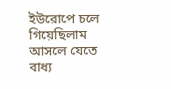ইউরোপে চলে গিয়েছিলাম আসলে যেতে বাধ্য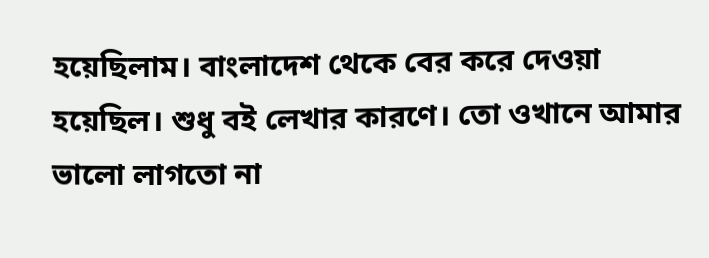হয়েছিলাম। বাংলাদেশ থেকে বের করে দেওয়া হয়েছিল। শুধু বই লেখার কারণে। তো ওখানে আমার ভালো লাগতো না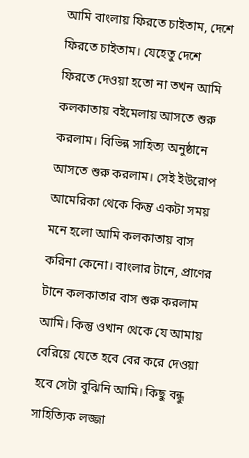আমি বাংলায় ফিরতে চাইতাম, দেশে ফিরতে চাইতাম। যেহেতু দেশে ফিরতে দেওয়া হতো না তখন আমি কলকাতায় বইমেলায় আসতে শুরু করলাম। বিভিন্ন সাহিত্য অনুষ্ঠানে আসতে শুরু করলাম। সেই ইউরোপ আমেরিকা থেকে কিন্তু একটা সময় মনে হলো আমি কলকাতায় বাস করিনা কেনো। বাংলার টানে, প্রাণের টানে কলকাতার বাস শুরু করলাম আমি। কিন্তু ওখান থেকে যে আমায় বেরিয়ে যেতে হবে বের করে দেওয়া হবে সেটা বুঝিনি আমি। কিছু বন্ধু সাহিত্যিক লজ্জা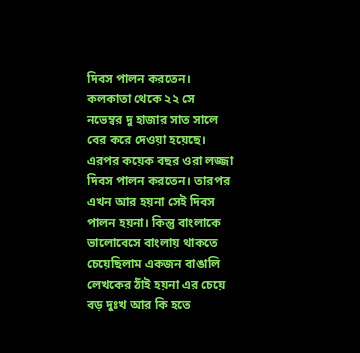দিবস পালন করতেন। কলকাতা থেকে ২২ সে নভেম্বর দু হাজার সাত সালে বের করে দেওয়া হয়েছে। এরপর কয়েক বছর ওরা লজ্জা দিবস পালন করতেন। তারপর এখন আর হয়না সেই দিবস পালন হয়না। কিন্তু বাংলাকে ভালোবেসে বাংলায় থাকতে চেয়েছিলাম একজন বাঙালি লেখকের ঠাঁই হয়না এর চেয়ে বড় দুঃখ আর কি হতে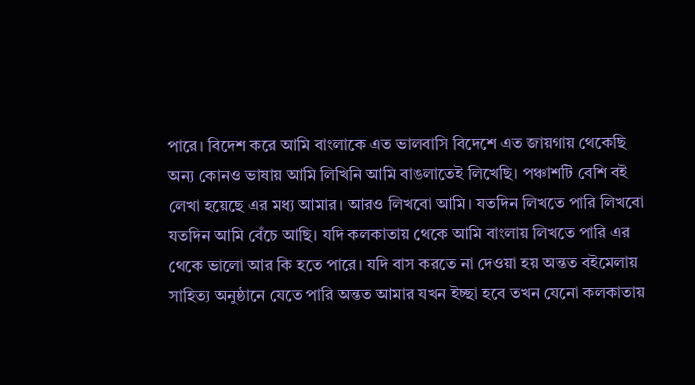পারে। বিদেশ করে আমি বাংলাকে এত ভালবাসি বিদেশে এত জায়গায় থেকেছি অন্য কোনও ভাষায় আমি লিখিনি আমি বাঙলাতেই লিখেছি। পঞ্চাশটি বেশি বই লেখা হয়েছে এর মধ্য আমার। আরও লিখবো আমি। যতদিন লিখতে পারি লিখবো যতদিন আমি বেঁচে আছি। যদি কলকাতায় থেকে আমি বাংলায় লিখতে পারি এর থেকে ভালো আর কি হতে পারে। যদি বাস করতে না দেওয়া হয় অন্তত বইমেলায় সাহিত্য অনুষ্ঠানে যেতে পারি অন্তত আমার যখন ইচ্ছা হবে তখন যেনো কলকাতায়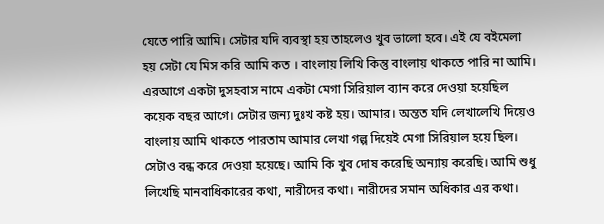যেতে পারি আমি। সেটার যদি ব্যবস্থা হয় তাহলেও খুব ভালো হবে। এই যে বইমেলা হয় সেটা যে মিস করি আমি কত । বাংলায় লিখি কিন্তু বাংলায় থাকতে পারি না আমি। এরআগে একটা দুসহবাস নামে একটা মেগা সিরিয়াল ব্যান করে দেওয়া হয়েছিল কয়েক বছর আগে। সেটার জন্য দুঃখ কষ্ট হয়। আমার। অন্তত যদি লেখালেখি দিয়েও বাংলায় আমি থাকতে পারতাম আমার লেখা গল্প দিয়েই মেগা সিরিয়াল হয়ে ছিল। সেটাও বন্ধ করে দেওয়া হয়েছে। আমি কি খুব দোষ করেছি অন্যায় করেছি। আমি শুধু লিখেছি মানবাধিকারের কথা, নারীদের কথা। নারীদের সমান অধিকার এর কথা।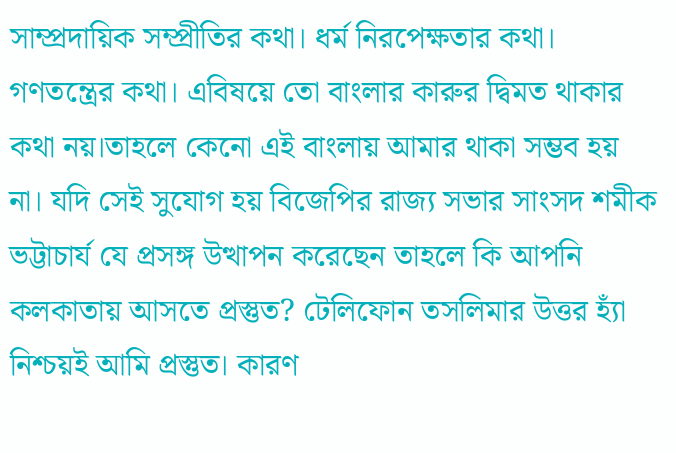সাম্প্রদায়িক সম্প্রীতির কথা। ধর্ম নিরপেক্ষতার কথা। গণতন্ত্রের কথা। এবিষয়ে তো বাংলার কারুর দ্বিমত থাকার কথা নয়।তাহলে কেনো এই বাংলায় আমার থাকা সম্ভব হয় না। যদি সেই সুযোগ হয় বিজেপির রাজ্য সভার সাংসদ শমীক ভট্টাচার্য যে প্রসঙ্গ উত্থাপন করেছেন তাহলে কি আপনি কলকাতায় আসতে প্রস্তুত? টেলিফোন তসলিমার উত্তর হ্যাঁ নিশ্চয়ই আমি প্রস্তুত। কারণ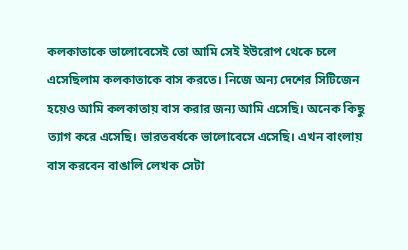কলকাতাকে ভালোবেসেই তো আমি সেই ইউরোপ থেকে চলে এসেছিলাম কলকাতাকে বাস করতে। নিজে অন্য দেশের সিটিজেন হয়েও আমি কলকাতায় বাস করার জন্য আমি এসেছি। অনেক কিছু ত্যাগ করে এসেছি। ভারতবর্ষকে ভালোবেসে এসেছি। এখন বাংলায় বাস করবেন বাঙালি লেখক সেটা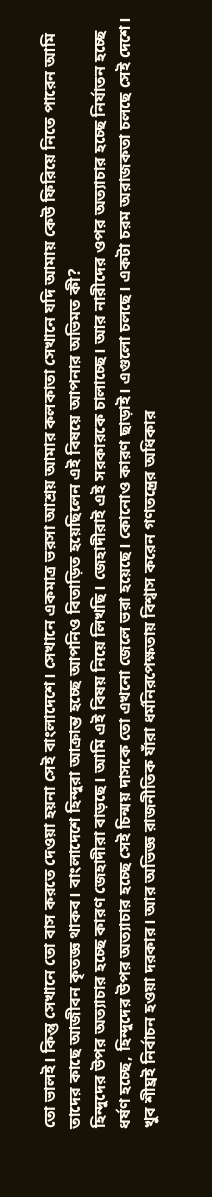তো ভালই। কিন্তু সেখানে তো বাস করতে দেওয়া হয়না সেই বাংলাদেশে। সেখানে একমাত্র ভরসা আশ্রয় আমার কলকাতা সেখানে যদি আমায় কেউ ফিরিয়ে নিতে পারেন আমি তাদের কাছে আজীবন কৃতজ্ঞ থাকব। বাংলাদেশে হিন্দুরা আক্রান্ত হচ্ছে আপনিও বিতাড়িত হয়েছিলেন এই বিষয়ে আপনার অভিমত কী?
হিন্দুদের উপর অত্যাচার হচ্ছে কারণ জেহাদীরা বাড়ছে। আমি এই বিষয় নিয়ে লিখছি। জেহাদীরাই এই সরকারকে চালাচ্ছে। আর নারীদের ওপর অত্যাচার হচ্ছে নির্যাতন হচ্ছে ধর্ষণ হচ্ছে, হিন্দুদের উপর অত্যাচার হচ্ছে সেই চিন্ময় দাসকে তো এখনো জেলে ভরা হয়েছে। কোনোও কারণ ছাড়াই। এগুলো চলছে। একটা চরম অরাজকতা চলছে সেই দেশে। খুব শীঘ্রই নির্বাচন হওয়া দরকার। আর অভিজ্ঞ রাজনীতিক যাঁরা ধর্মনিরপেক্ষতায় বিশ্বাস করেন গণতন্ত্রের অধিকার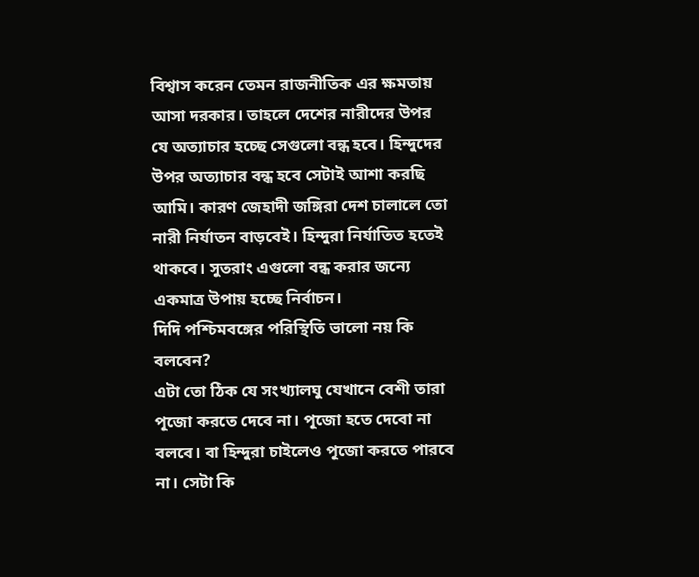বিশ্বাস করেন তেমন রাজনীতিক এর ক্ষমতায় আসা দরকার। তাহলে দেশের নারীদের উপর যে অত্যাচার হচ্ছে সেগুলো বন্ধ হবে। হিন্দুদের উপর অত্যাচার বন্ধ হবে সেটাই আশা করছি আমি। কারণ জেহাদী জঙ্গিরা দেশ চালালে তো নারী নির্যাতন বাড়বেই। হিন্দুরা নির্যাতিত হতেই থাকবে। সুতরাং এগুলো বন্ধ করার জন্যে একমাত্র উপায় হচ্ছে নির্বাচন।
দিদি পশ্চিমবঙ্গের পরিস্থিতি ভালো নয় কি বলবেন?
এটা তো ঠিক যে সংখ্যালঘু যেখানে বেশী তারা পূজো করতে দেবে না। পূজো হতে দেবো না বলবে। বা হিন্দুরা চাইলেও পূজো করতে পারবে না। সেটা কি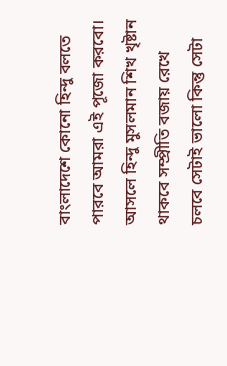বাংলাদেশে কোনো হিন্দু বলতে পারবে আমরা এই পূজো করবো। আসলে হিন্দু মুসলমান শিখ খৃষ্টান থাকবে সম্প্রীতি বজায় রেখে চলবে সেটাই ভালো কিন্তু সেটা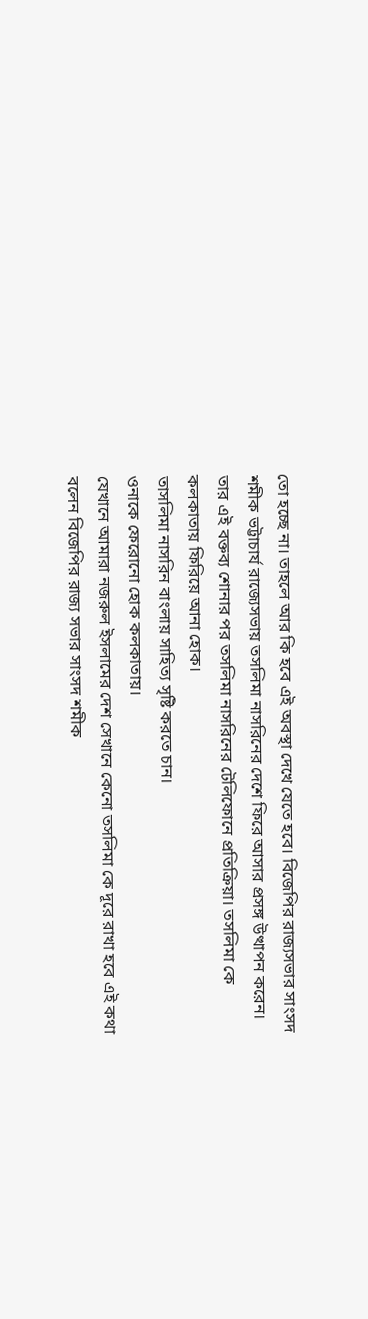তো হচ্ছে না। তাহলে আর কি হবে এই অবস্থা দেখে যেতে হবে। বিজেপির রাজ্যসভার সাংসদ শমীক ভট্টাচার্য রাজ্যেসভায় তসলিমা নাসরিনের দেশে ফিরে আসার প্রসঙ্গ উত্থাপন করেন। তার এই বক্তব্য শোনার পর তসলিমা নাসরিনের টেলিফোনে প্রতিক্রিয়া। তসলিমা কে কলকাতায় ফিরিয়ে আনা হোক।
তাসলিমা নাসরিন বাংলায় সাহিত্য সৃষ্টি করতে চান।
ওনাকে ফেরোনো হোক কলকাতায়।
যেখানে আমারা নজরুল ইসলামের দেশ সেখানে কেনো তসলিমা কে দূরে রাখা হবে এই কথা বলেন বিজেপির রাজ্য সভার সাংসদ শমীক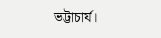ভট্টাচার্য।